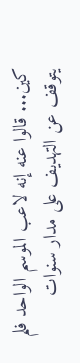كين... قالوا عنه إنه لاعب الموسم الواحد فلم يتوقف عن التهديف على مدار سنوات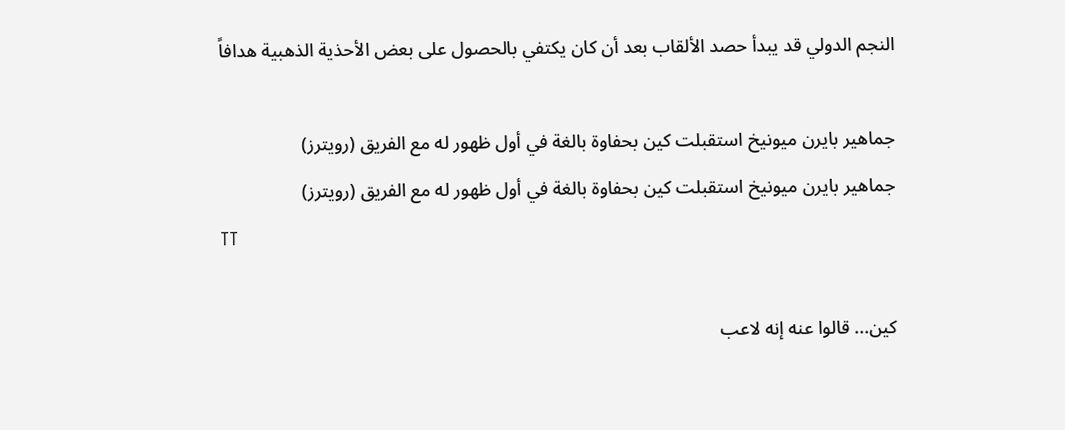النجم الدولي قد يبدأ حصد الألقاب بعد أن كان يكتفي بالحصول على بعض الأحذية الذهبية هدافاً

جماهير بايرن ميونيخ استقبلت كين بحفاوة بالغة في أول ظهور له مع الفريق (رويترز)
جماهير بايرن ميونيخ استقبلت كين بحفاوة بالغة في أول ظهور له مع الفريق (رويترز)
TT

كين... قالوا عنه إنه لاعب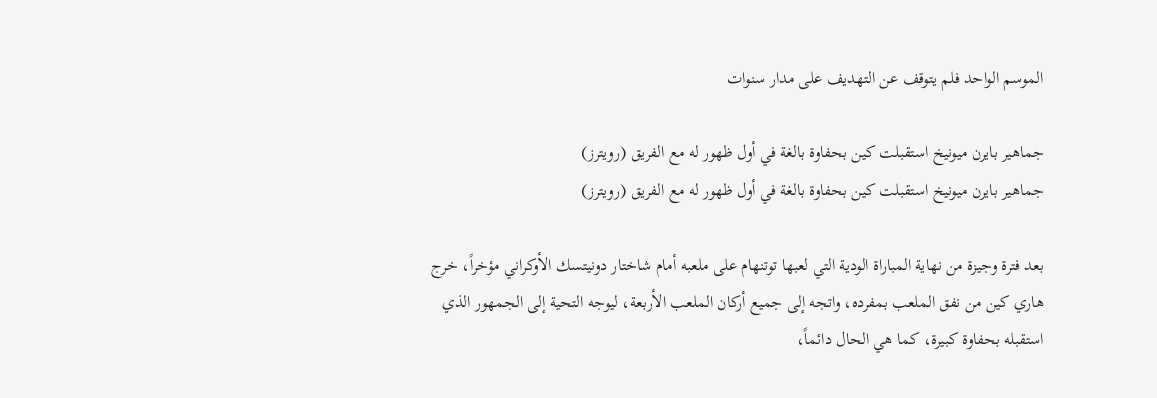الموسم الواحد فلم يتوقف عن التهديف على مدار سنوات

جماهير بايرن ميونيخ استقبلت كين بحفاوة بالغة في أول ظهور له مع الفريق (رويترز)
جماهير بايرن ميونيخ استقبلت كين بحفاوة بالغة في أول ظهور له مع الفريق (رويترز)

بعد فترة وجيزة من نهاية المباراة الودية التي لعبها توتنهام على ملعبه أمام شاختار دونيتسك الأوكراني مؤخراً، خرج هاري كين من نفق الملعب بمفرده، واتجه إلى جميع أركان الملعب الأربعة، ليوجه التحية إلى الجمهور الذي استقبله بحفاوة كبيرة، كما هي الحال دائماً،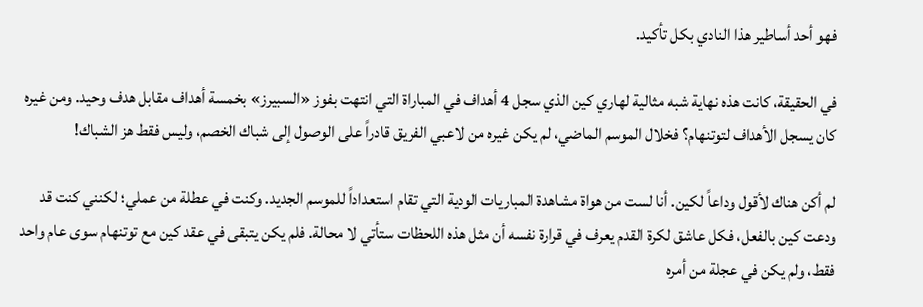فهو أحد أساطير هذا النادي بكل تأكيد.

في الحقيقة، كانت هذه نهاية شبه مثالية لهاري كين الذي سجل 4 أهداف في المباراة التي انتهت بفوز «السبيرز» بخمسة أهداف مقابل هدف وحيد. ومن غيره كان يسجل الأهداف لتوتنهام؟ فخلال الموسم الماضي، لم يكن غيره من لاعبي الفريق قادراً على الوصول إلى شباك الخصم، وليس فقط هز الشباك!

لم أكن هناك لأقول وداعاً لكين. أنا لست من هواة مشاهدة المباريات الودية التي تقام استعداداً للموسم الجديد. وكنت في عطلة من عملي؛ لكنني كنت قد ودعت كين بالفعل، فكل عاشق لكرة القدم يعرف في قرارة نفسه أن مثل هذه اللحظات ستأتي لا محالة. فلم يكن يتبقى في عقد كين مع توتنهام سوى عام واحد فقط، ولم يكن في عجلة من أمره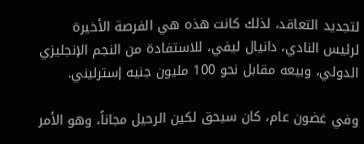لتجديد التعاقد، لذلك كانت هذه هي الفرصة الأخيرة لرئيس النادي، دانيال ليفي، للاستفادة من النجم الإنجليزي الدولي، وبيعه مقابل نحو 100 مليون جنيه إسترليني.

وفي غضون عام، كان سيحق لكين الرحيل مجاناً، وهو الأمر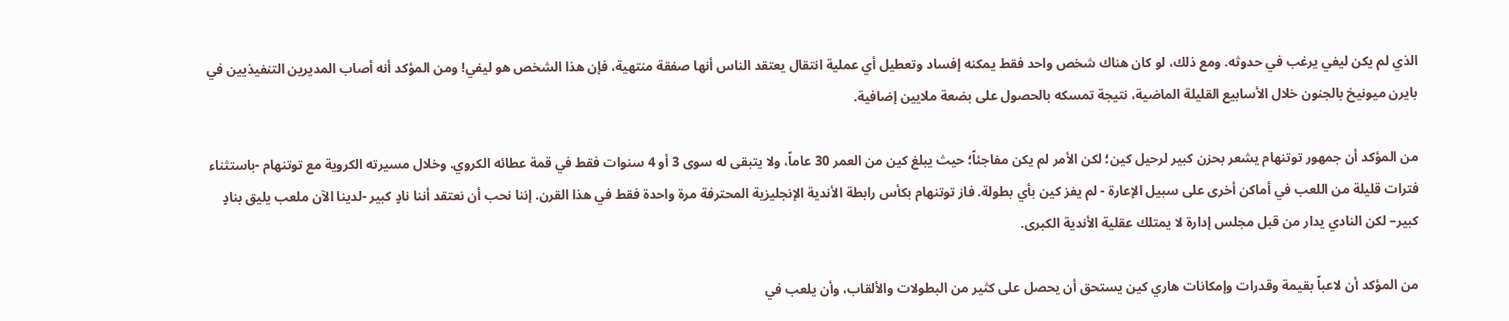الذي لم يكن ليفي يرغب في حدوثه. ومع ذلك، لو كان هناك شخص واحد فقط يمكنه إفساد وتعطيل أي عملية انتقال يعتقد الناس أنها صفقة منتهية، فإن هذا الشخص هو ليفي! ومن المؤكد أنه أصاب المديرين التنفيذيين في بايرن ميونيخ بالجنون خلال الأسابيع القليلة الماضية، نتيجة تمسكه بالحصول على بضعة ملايين إضافية.

من المؤكد أن جمهور توتنهام يشعر بحزن كبير لرحيل كين؛ لكن الأمر لم يكن مفاجئاً؛ حيث يبلغ كين من العمر 30 عاماً، ولا يتبقى له سوى 3 أو 4 سنوات فقط في قمة عطائه الكروي. وخلال مسيرته الكروية مع توتنهام -باستثناء فترات قليلة من اللعب في أماكن أخرى على سبيل الإعارة - لم يفز كين بأي بطولة. فاز توتنهام بكأس رابطة الأندية الإنجليزية المحترفة مرة واحدة فقط في هذا القرن. إننا نحب أن نعتقد أننا نادٍ كبير -لدينا الآن ملعب يليق بنادٍ كبير– لكن النادي يدار من قبل مجلس إدارة لا يمتلك عقلية الأندية الكبرى.

من المؤكد أن لاعباً بقيمة وقدرات وإمكانات هاري كين يستحق أن يحصل على كثير من البطولات والألقاب، وأن يلعب في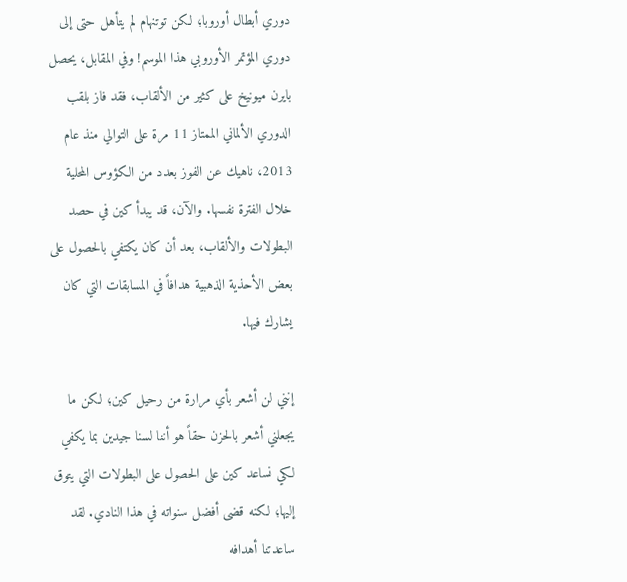دوري أبطال أوروبا؛ لكن توتنهام لم يتأهل حتى إلى دوري المؤتمر الأوروبي هذا الموسم! وفي المقابل، يحصل بايرن ميونيخ على كثير من الألقاب، فقد فاز بلقب الدوري الألماني الممتاز 11 مرة على التوالي منذ عام 2013، ناهيك عن الفوز بعدد من الكؤوس المحلية خلال الفترة نفسها. والآن، قد يبدأ كين في حصد البطولات والألقاب، بعد أن كان يكتفي بالحصول على بعض الأحذية الذهبية هدافاً في المسابقات التي كان يشارك فيها.

إنني لن أشعر بأي مرارة من رحيل كين؛ لكن ما يجعلني أشعر بالحزن حقاً هو أننا لسنا جيدين بما يكفي لكي نساعد كين على الحصول على البطولات التي يتوق إليها؛ لكنه قضى أفضل سنواته في هذا النادي. لقد ساعدتنا أهدافه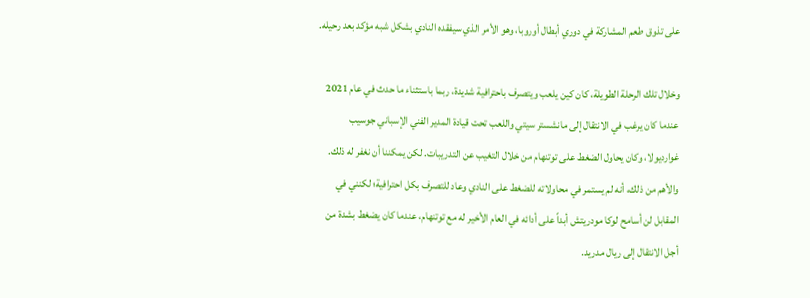على تذوق طعم المشاركة في دوري أبطال أوروبا، وهو الأمر الذي سيفقده النادي بشكل شبه مؤكد بعد رحيله.

وخلال تلك الرحلة الطويلة، كان كين يلعب ويتصرف باحترافية شديدة، ربما باستثناء ما حدث في عام 2021 عندما كان يرغب في الانتقال إلى مانشستر سيتي واللعب تحت قيادة المدير الفني الإسباني جوسيب غوارديولا، وكان يحاول الضغط على توتنهام من خلال التغيب عن التدريبات. لكن يمكننا أن نغفر له ذلك. والأهم من ذلك، أنه لم يستمر في محاولاته للضغط على النادي وعاد للتصرف بكل احترافية؛ لكنني في المقابل لن أسامح لوكا مودريتش أبداً على أدائه في العام الأخير له مع توتنهام، عندما كان يضغط بشدة من أجل الانتقال إلى ريال مدريد.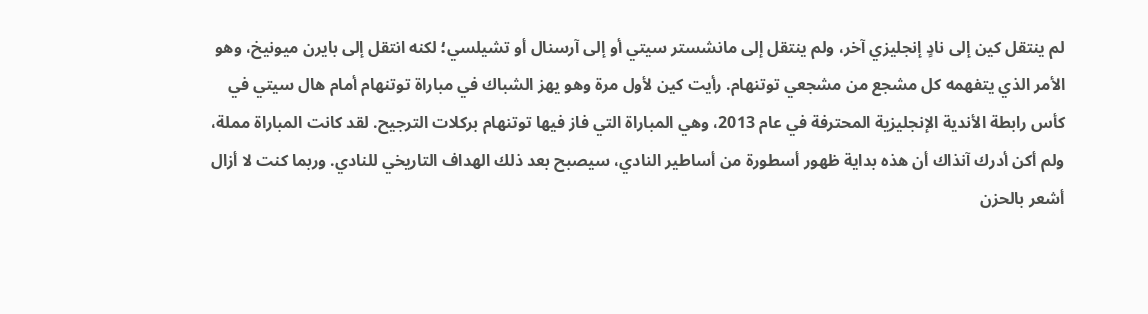لم ينتقل كين إلى نادٍ إنجليزي آخر، ولم ينتقل إلى مانشستر سيتي أو إلى آرسنال أو تشيلسي؛ لكنه انتقل إلى بايرن ميونيخ، وهو الأمر الذي يتفهمه كل مشجع من مشجعي توتنهام. رأيت كين لأول مرة وهو يهز الشباك في مباراة توتنهام أمام هال سيتي في كأس رابطة الأندية الإنجليزية المحترفة في عام 2013، وهي المباراة التي فاز فيها توتنهام بركلات الترجيح. لقد كانت المباراة مملة، ولم أكن أدرك آنذاك أن هذه بداية ظهور أسطورة من أساطير النادي، سيصبح بعد ذلك الهداف التاريخي للنادي. وربما كنت لا أزال أشعر بالحزن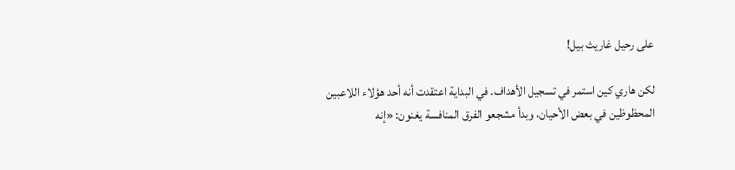على رحيل غاريث بيل!

لكن هاري كين استمر في تسجيل الأهداف. في البداية اعتقدت أنه أحد هؤلاء اللاعبين المحظوظين في بعض الأحيان، وبدأ مشجعو الفرق المنافسة يغنون: «إنه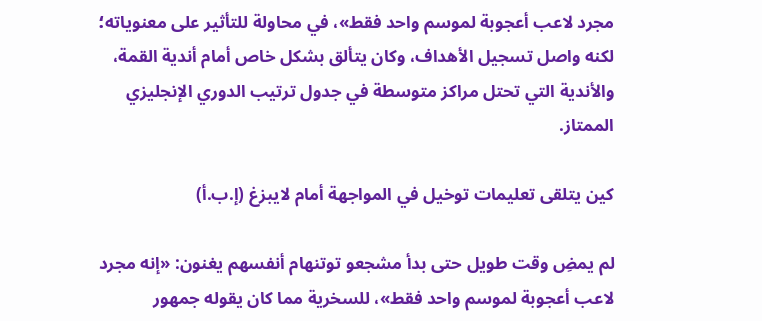مجرد لاعب أعجوبة لموسم واحد فقط»، في محاولة للتأثير على معنوياته؛ لكنه واصل تسجيل الأهداف، وكان يتألق بشكل خاص أمام أندية القمة، والأندية التي تحتل مراكز متوسطة في جدول ترتيب الدوري الإنجليزي الممتاز.

كين يتلقى تعليمات توخيل في المواجهة أمام لايبزغ (إ.ب.أ)

لم يمضِ وقت طويل حتى بدأ مشجعو توتنهام أنفسهم يغنون: «إنه مجرد لاعب أعجوبة لموسم واحد فقط»، للسخرية مما كان يقوله جمهور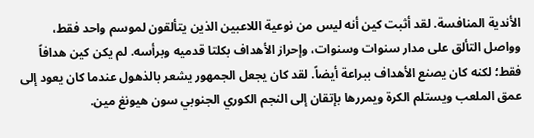الأندية المنافسة. لقد أثبت كين أنه ليس من نوعية اللاعبين الذين يتألقون لموسم واحد فقط، وواصل التألق على مدار سنوات وسنوات، وإحراز الأهداف بكلتا قدميه وبرأسه. لم يكن كين هدافاً فقط؛ لكنه كان يصنع الأهداف ببراعة أيضاً. لقد كان يجعل الجمهور يشعر بالذهول عندما كان يعود إلى عمق الملعب ويستلم الكرة ويمررها بإتقان إلى النجم الكوري الجنوبي سون هيونغ مين.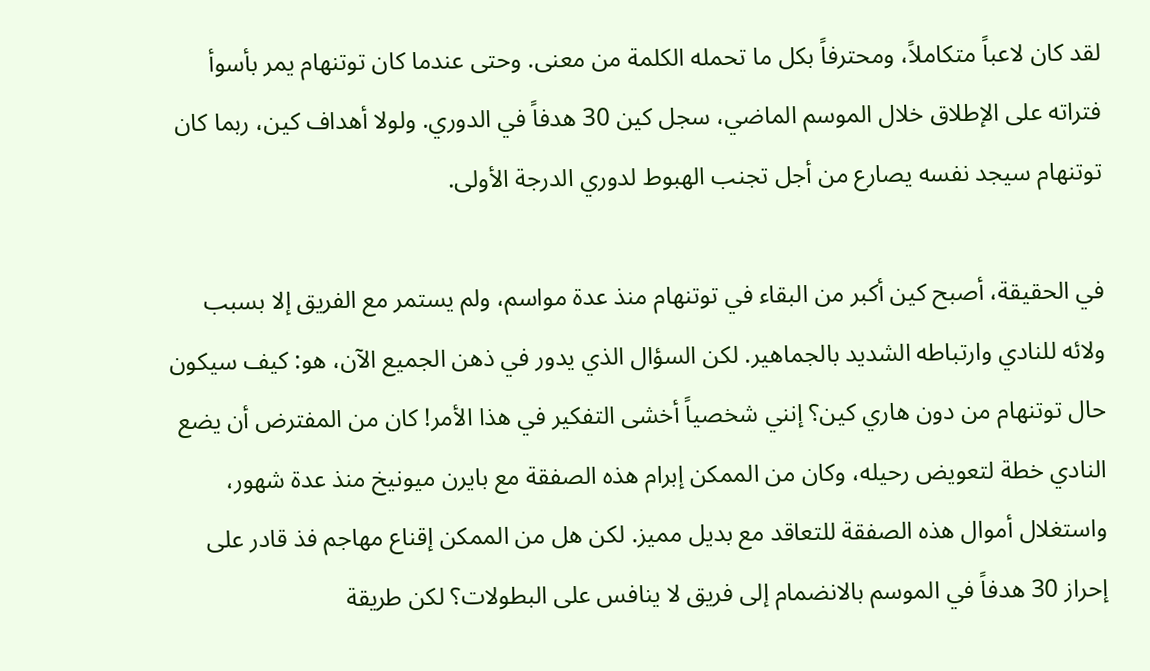لقد كان لاعباً متكاملاً، ومحترفاً بكل ما تحمله الكلمة من معنى. وحتى عندما كان توتنهام يمر بأسوأ فتراته على الإطلاق خلال الموسم الماضي، سجل كين 30 هدفاً في الدوري. ولولا أهداف كين، ربما كان توتنهام سيجد نفسه يصارع من أجل تجنب الهبوط لدوري الدرجة الأولى.

في الحقيقة، أصبح كين أكبر من البقاء في توتنهام منذ عدة مواسم، ولم يستمر مع الفريق إلا بسبب ولائه للنادي وارتباطه الشديد بالجماهير. لكن السؤال الذي يدور في ذهن الجميع الآن، هو: كيف سيكون حال توتنهام من دون هاري كين؟ إنني شخصياً أخشى التفكير في هذا الأمر! كان من المفترض أن يضع النادي خطة لتعويض رحيله، وكان من الممكن إبرام هذه الصفقة مع بايرن ميونيخ منذ عدة شهور، واستغلال أموال هذه الصفقة للتعاقد مع بديل مميز. لكن هل من الممكن إقناع مهاجم فذ قادر على إحراز 30 هدفاً في الموسم بالانضمام إلى فريق لا ينافس على البطولات؟ لكن طريقة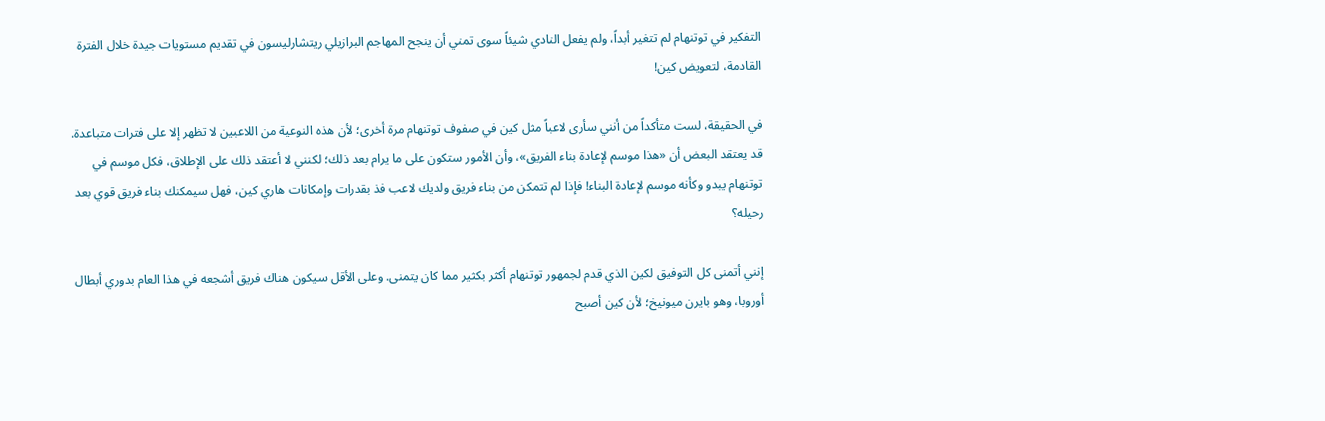التفكير في توتنهام لم تتغير أبداً، ولم يفعل النادي شيئاً سوى تمني أن ينجح المهاجم البرازيلي ريتشارليسون في تقديم مستويات جيدة خلال الفترة القادمة، لتعويض كين!

في الحقيقة، لست متأكداً من أنني سأرى لاعباً مثل كين في صفوف توتنهام مرة أخرى؛ لأن هذه النوعية من اللاعبين لا تظهر إلا على فترات متباعدة. قد يعتقد البعض أن «هذا موسم لإعادة بناء الفريق»، وأن الأمور ستكون على ما يرام بعد ذلك؛ لكنني لا أعتقد ذلك على الإطلاق، فكل موسم في توتنهام يبدو وكأنه موسم لإعادة البناء! فإذا لم تتمكن من بناء فريق ولديك لاعب فذ بقدرات وإمكانات هاري كين، فهل سيمكنك بناء فريق قوي بعد رحيله؟

إنني أتمنى كل التوفيق لكين الذي قدم لجمهور توتنهام أكثر بكثير مما كان يتمنى. وعلى الأقل سيكون هناك فريق أشجعه في هذا العام بدوري أبطال أوروبا، وهو بايرن ميونيخ؛ لأن كين أصبح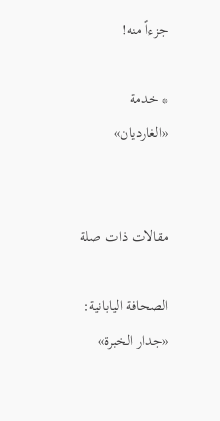جزءاً منه!

* خدمة «الغارديان»


مقالات ذات صلة

الصحافة اليابانية: «جدار الخبرة»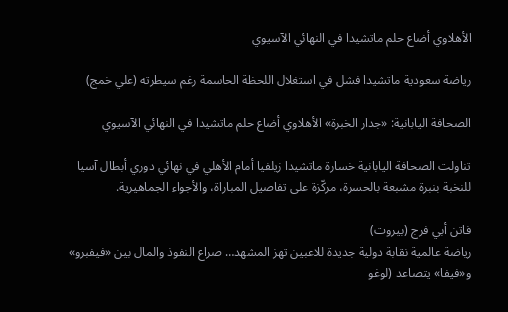الأهلاوي أضاع حلم ماتشيدا في النهائي الآسيوي

رياضة سعودية ماتشيدا فشل في استغلال اللحظة الحاسمة رغم سيطرته (علي خمج)

الصحافة اليابانية: «جدار الخبرة» الأهلاوي أضاع حلم ماتشيدا في النهائي الآسيوي

تناولت الصحافة اليابانية خسارة ماتشيدا زيلفيا أمام الأهلي في نهائي دوري أبطال آسيا للنخبة بنبرة مشبعة بالحسرة، مركّزة على تفاصيل المباراة، والأجواء الجماهيرية.

فاتن أبي فرج (بيروت)
رياضة عالمية نقابة دولية جديدة للاعبين تهز المشهد… صراع النفوذ والمال بين «فيفبرو» و«فيفا» يتصاعد (لوغو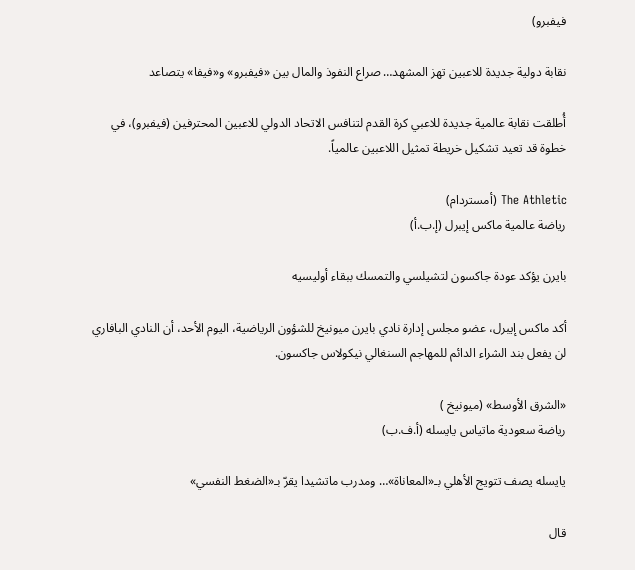فيفبرو)

نقابة دولية جديدة للاعبين تهز المشهد… صراع النفوذ والمال بين «فيفبرو» و«فيفا» يتصاعد

أُطلقت نقابة عالمية جديدة للاعبي كرة القدم لتنافس الاتحاد الدولي للاعبين المحترفين (فيفبرو)، في خطوة قد تعيد تشكيل خريطة تمثيل اللاعبين عالمياً.

The Athletic (أمستردام)
رياضة عالمية ماكس إيبرل (إ.ب.أ)

بايرن يؤكد عودة جاكسون لتشيلسي والتمسك ببقاء أوليسيه

أكد ماكس إيبرل، عضو مجلس إدارة نادي بايرن ميونيخ للشؤون الرياضية، اليوم الأحد، أن النادي البافاري لن يفعل بند الشراء الدائم للمهاجم السنغالي نيكولاس جاكسون.

«الشرق الأوسط» (ميونيخ )
رياضة سعودية ماتياس يايسله (أ.ف.ب)

يايسله يصف تتويج الأهلي بـ«المعاناة»… ومدرب ماتشيدا يقرّ بـ«الضغط النفسي»

قال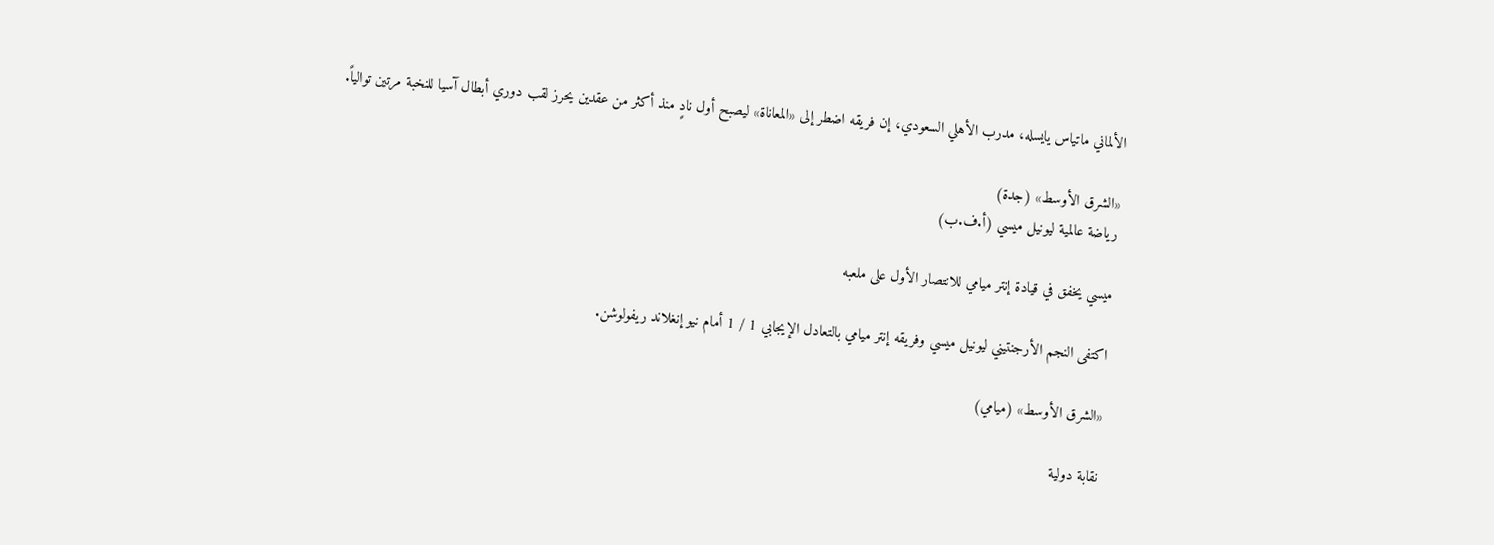الألماني ماتياس يايسله، مدرب الأهلي السعودي، إن فريقه اضطر إلى «المعاناة» ليصبح أول نادٍ منذ أكثر من عقدين يحرز لقب دوري أبطال آسيا للنخبة مرتين توالياً.

«الشرق الأوسط» (جدة)
رياضة عالمية ليونيل ميسي (أ.ف.ب)

ميسي يخفق في قيادة إنتر ميامي للانتصار الأول على ملعبه

اكتفى النجم الأرجنتيني ليونيل ميسي وفريقه إنتر ميامي بالتعادل الإيجابي 1 / 1 أمام نيو إنغلاند ريفولوشن.

«الشرق الأوسط» (ميامي)

نقابة دولية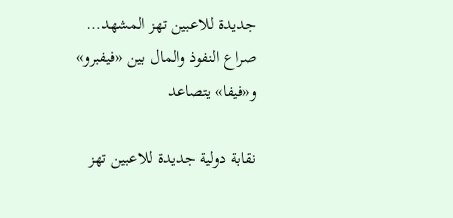جديدة للاعبين تهز المشهد… صراع النفوذ والمال بين «فيفبرو» و«فيفا» يتصاعد

نقابة دولية جديدة للاعبين تهز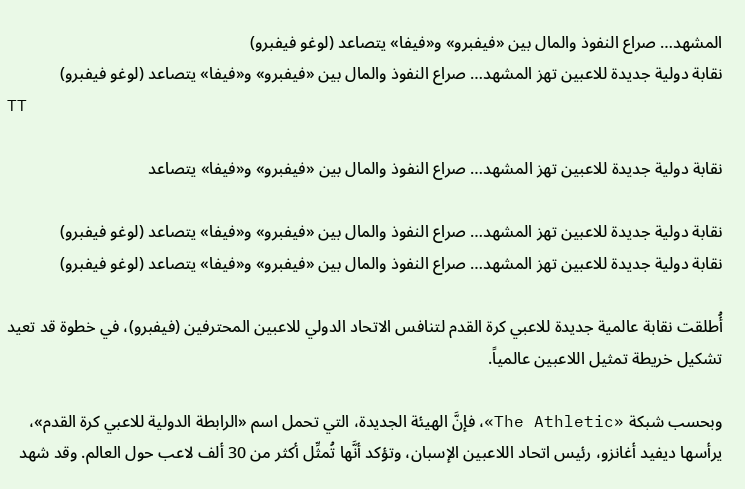المشهد… صراع النفوذ والمال بين «فيفبرو» و«فيفا» يتصاعد (لوغو فيفبرو)
نقابة دولية جديدة للاعبين تهز المشهد… صراع النفوذ والمال بين «فيفبرو» و«فيفا» يتصاعد (لوغو فيفبرو)
TT

نقابة دولية جديدة للاعبين تهز المشهد… صراع النفوذ والمال بين «فيفبرو» و«فيفا» يتصاعد

نقابة دولية جديدة للاعبين تهز المشهد… صراع النفوذ والمال بين «فيفبرو» و«فيفا» يتصاعد (لوغو فيفبرو)
نقابة دولية جديدة للاعبين تهز المشهد… صراع النفوذ والمال بين «فيفبرو» و«فيفا» يتصاعد (لوغو فيفبرو)

أُطلقت نقابة عالمية جديدة للاعبي كرة القدم لتنافس الاتحاد الدولي للاعبين المحترفين (فيفبرو)، في خطوة قد تعيد تشكيل خريطة تمثيل اللاعبين عالمياً.

وبحسب شبكة «The Athletic»، فإنَّ الهيئة الجديدة، التي تحمل اسم «الرابطة الدولية للاعبي كرة القدم»، يرأسها ديفيد أغانزو، رئيس اتحاد اللاعبين الإسبان، وتؤكد أنَّها تُمثِّل أكثر من 30 ألف لاعب حول العالم. وقد شهد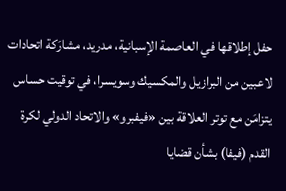حفل إطلاقها في العاصمة الإسبانية، مدريد، مشارَكة اتحادات لاعبين من البرازيل والمكسيك وسويسرا، في توقيت حساس يتزامَن مع توتر العلاقة بين «فيفبرو» والاتحاد الدولي لكرة القدم (فيفا) بشأن قضايا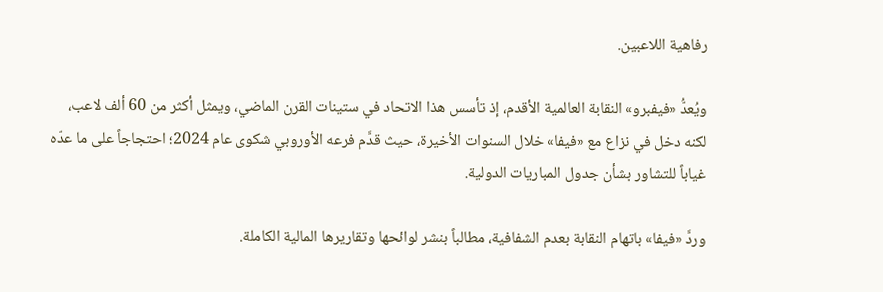رفاهية اللاعبين.

ويُعدُّ «فيفبرو» النقابة العالمية الأقدم، إذ تأسس هذا الاتحاد في ستينات القرن الماضي، ويمثل أكثر من 60 ألف لاعب، لكنه دخل في نزاع مع «فيفا» خلال السنوات الأخيرة، حيث قدَّم فرعه الأوروبي شكوى عام 2024؛ احتجاجاً على ما عدّه غياباً للتشاور بشأن جدول المباريات الدولية.

وردَّ «فيفا» باتهام النقابة بعدم الشفافية، مطالباً بنشر لوائحها وتقاريرها المالية الكاملة.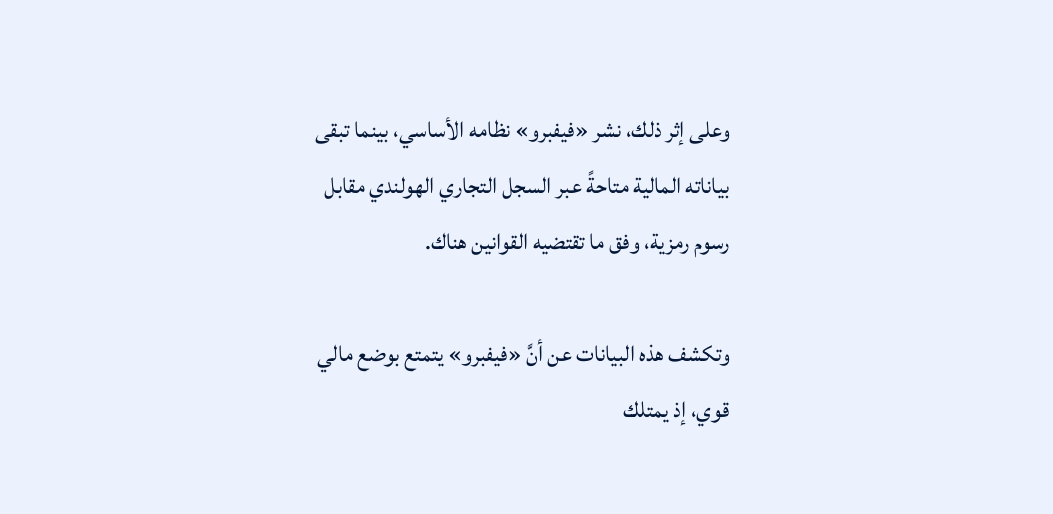وعلى إثر ذلك، نشر «فيفبرو» نظامه الأساسي، بينما تبقى بياناته المالية متاحةً عبر السجل التجاري الهولندي مقابل رسوم رمزية، وفق ما تقتضيه القوانين هناك.

وتكشف هذه البيانات عن أنَّ «فيفبرو» يتمتع بوضع مالي قوي، إذ يمتلك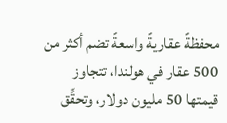محفظةً عقاريةً واسعةً تضم أكثر من 500 عقار في هولندا، تتجاوز قيمتها 50 مليون دولار، وتحقِّق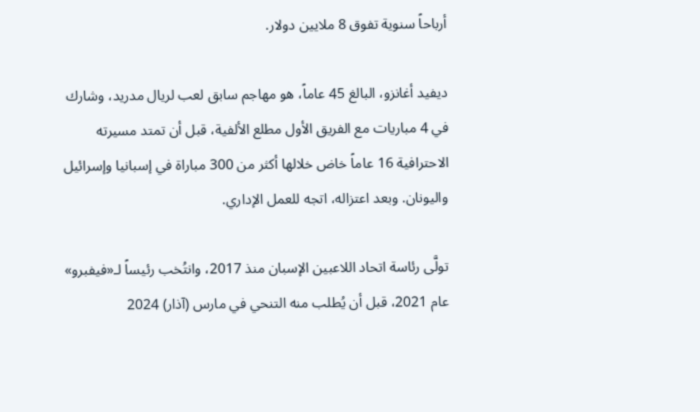أرباحاً سنوية تفوق 8 ملايين دولار.

ديفيد أغانزو، البالغ 45 عاماً، هو مهاجم سابق لعب لريال مدريد، وشارك في 4 مباريات مع الفريق الأول مطلع الألفية، قبل أن تمتد مسيرته الاحترافية 16 عاماً خاض خلالها أكثر من 300 مباراة في إسبانيا وإسرائيل واليونان. وبعد اعتزاله، اتجه للعمل الإداري.

تولَّى رئاسة اتحاد اللاعبين الإسبان منذ 2017، وانتُخب رئيساً لـ«فيفبرو» عام 2021، قبل أن يُطلب منه التنحي في مارس (آذار) 2024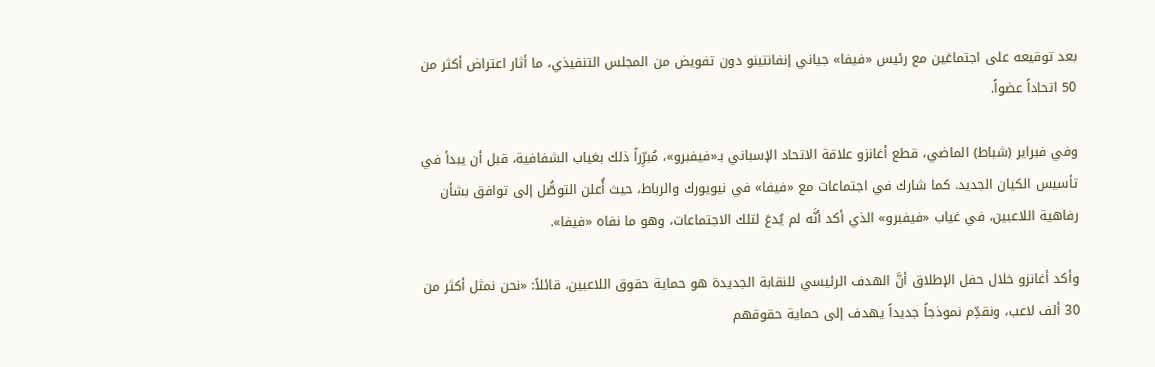بعد توقيعه على اجتماعَين مع رئيس «فيفا» جياني إنفانتينو دون تفويض من المجلس التنفيذي، ما أثار اعتراض أكثر من 50 اتحاداً عضواً.

وفي فبراير (شباط) الماضي، قطع أغانزو علاقة الاتحاد الإسباني بـ«فيفبرو»، مُبرِّراً ذلك بغياب الشفافية، قبل أن يبدأ في تأسيس الكيان الجديد. كما شارك في اجتماعات مع «فيفا» في نيويورك والرباط، حيث أُعلن التوصُّل إلى توافق بشأن رفاهية اللاعبين، في غياب «فيفبرو» الذي أكد أنَّه لم يُدعَ لتلك الاجتماعات، وهو ما نفاه «فيفا».

وأكد أغانزو خلال حفل الإطلاق أنَّ الهدف الرئيسي للنقابة الجديدة هو حماية حقوق اللاعبين، قائلاً: «نحن نمثل أكثر من 30 ألف لاعب، ونقدِّم نموذجاً جديداً يهدف إلى حماية حقوقهم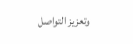وتعزيز التواصل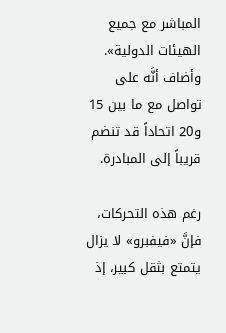المباشر مع جميع الهيئات الدولية». وأضاف أنَّه على تواصل مع ما بين 15 و20 اتحاداً قد تنضم قريباً إلى المبادرة.

رغم هذه التحركات، فإنَّ «فيفبرو» لا يزال يتمتع بثقل كبير، إذ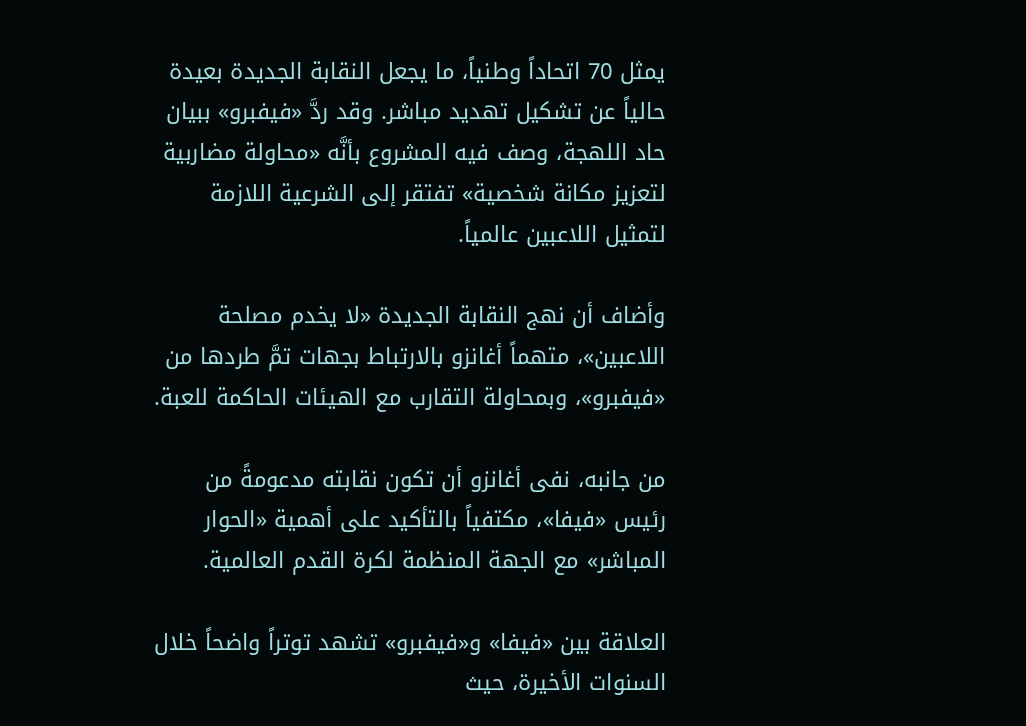يمثل 70 اتحاداً وطنياً، ما يجعل النقابة الجديدة بعيدة حالياً عن تشكيل تهديد مباشر. وقد ردَّ «فيفبرو» ببيان حاد اللهجة، وصف فيه المشروع بأنَّه «محاولة مضاربية لتعزيز مكانة شخصية» تفتقر إلى الشرعية اللازمة لتمثيل اللاعبين عالمياً.

وأضاف أن نهج النقابة الجديدة «لا يخدم مصلحة اللاعبين»، متهماً أغانزو بالارتباط بجهات تمَّ طردها من «فيفبرو»، وبمحاولة التقارب مع الهيئات الحاكمة للعبة.

من جانبه، نفى أغانزو أن تكون نقابته مدعومةً من رئيس «فيفا»، مكتفياً بالتأكيد على أهمية «الحوار المباشر» مع الجهة المنظمة لكرة القدم العالمية.

العلاقة بين «فيفا» و«فيفبرو» تشهد توتراً واضحاً خلال السنوات الأخيرة، حيث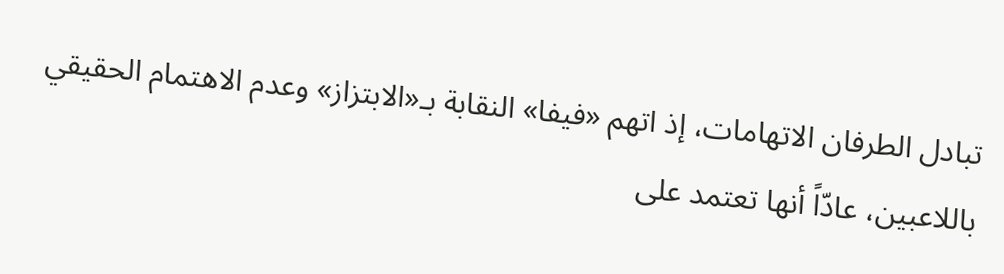تبادل الطرفان الاتهامات، إذ اتهم «فيفا» النقابة بـ«الابتزاز» وعدم الاهتمام الحقيقي باللاعبين، عادّاً أنها تعتمد على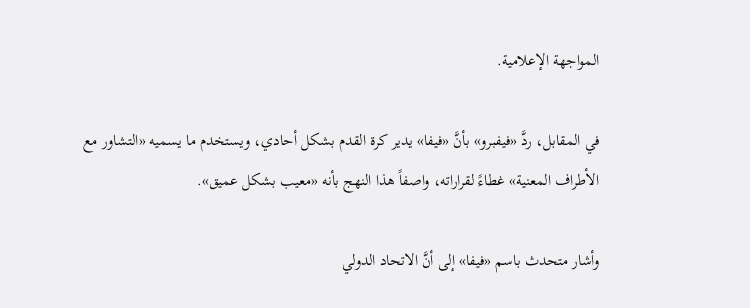المواجهة الإعلامية.

في المقابل، ردَّ «فيفبرو» بأنَّ «فيفا» يدير كرة القدم بشكل أحادي، ويستخدم ما يسميه «التشاور مع الأطراف المعنية» غطاءً لقراراته، واصفاً هذا النهج بأنه «معيب بشكل عميق».

وأشار متحدث باسم «فيفا» إلى أنَّ الاتحاد الدولي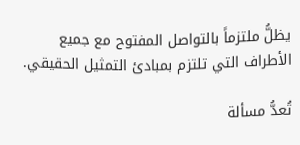يظلُّ ملتزماً بالتواصل المفتوح مع جميع الأطراف التي تلتزم بمبادئ التمثيل الحقيقي.

تُعدُّ مسألة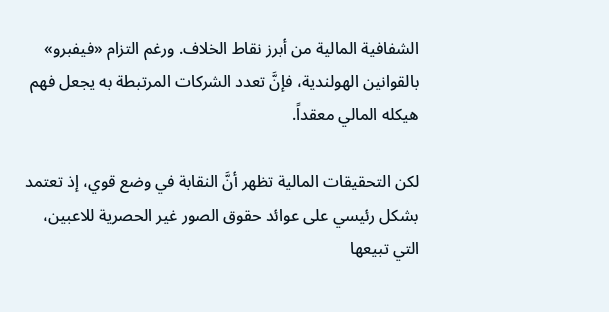الشفافية المالية من أبرز نقاط الخلاف. ورغم التزام «فيفبرو» بالقوانين الهولندية، فإنَّ تعدد الشركات المرتبطة به يجعل فهم هيكله المالي معقداً.

لكن التحقيقات المالية تظهر أنَّ النقابة في وضع قوي، إذ تعتمد بشكل رئيسي على عوائد حقوق الصور غير الحصرية للاعبين، التي تبيعها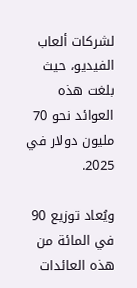لشركات ألعاب الفيديو، حيث بلغت هذه العوائد نحو 70 مليون دولار في 2025.

ويُعاد توزيع 90 في المائة من هذه العائدات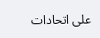على اتحادات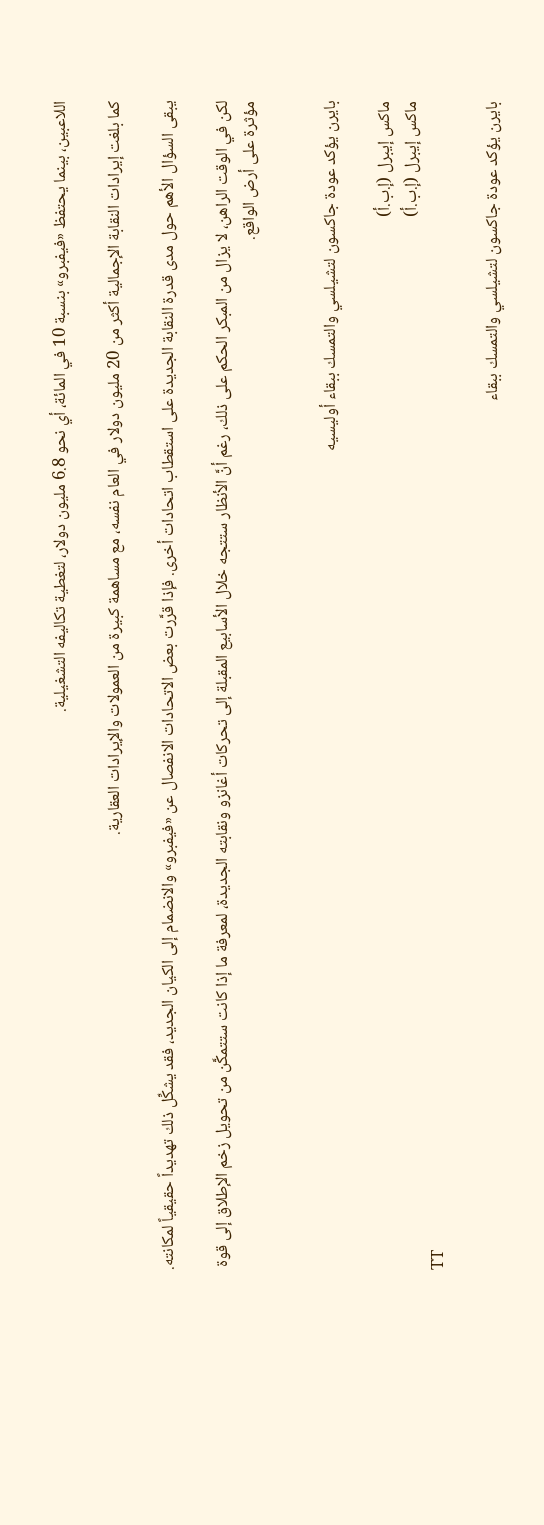اللاعبين، بينما يحتفظ «فيفبرو» بنسبة 10 في المائة، أي نحو 6.8 مليون دولار، لتغطية تكاليفه التشغيلية.

كما بلغت إيرادات النقابة الإجمالية أكثر من 20 مليون دولار في العام نفسه، مع مساهمة كبيرة من العمولات والإيرادات العقارية.

يبقى السؤال الأهم حول مدى قدرة النقابة الجديدة على استقطاب اتحادات أخرى. فإذا قرَّرت بعض الاتحادات الانفصال عن «فيفبرو» والانضمام إلى الكيان الجديد، فقد يشكِّل ذلك تهديداً حقيقياً لمكانته.

لكن في الوقت الراهن، لا يزال من المبكر الحكم على ذلك، رغم أنَّ الأنظار ستتجه خلال الأسابيع المقبلة إلى تحركات أغانزو ونقابته الجديدة، لمعرفة ما إذا كانت ستتمكَّن من تحويل زخم الإطلاق إلى قوة مؤثرة على أرض الواقع.


بايرن يؤكد عودة جاكسون لتشيلسي والتمسك ببقاء أوليسيه

ماكس إيبرل (إ.ب.أ)
ماكس إيبرل (إ.ب.أ)
TT

بايرن يؤكد عودة جاكسون لتشيلسي والتمسك ببقاء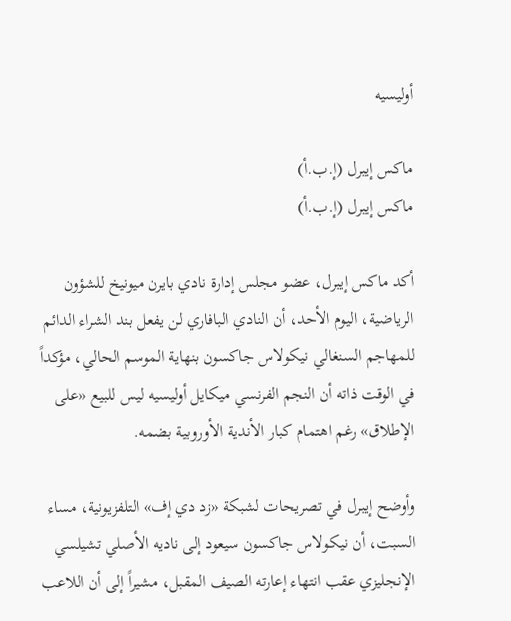أوليسيه

ماكس إيبرل (إ.ب.أ)
ماكس إيبرل (إ.ب.أ)

أكد ماكس إيبرل، عضو مجلس إدارة نادي بايرن ميونيخ للشؤون الرياضية، اليوم الأحد، أن النادي البافاري لن يفعل بند الشراء الدائم للمهاجم السنغالي نيكولاس جاكسون بنهاية الموسم الحالي، مؤكداً في الوقت ذاته أن النجم الفرنسي ميكايل أوليسيه ليس للبيع «على الإطلاق» رغم اهتمام كبار الأندية الأوروبية بضمه.

وأوضح إيبرل في تصريحات لشبكة «زد دي إف» التلفزيونية، مساء السبت، أن نيكولاس جاكسون سيعود إلى ناديه الأصلي تشيلسي الإنجليزي عقب انتهاء إعارته الصيف المقبل، مشيراً إلى أن اللاعب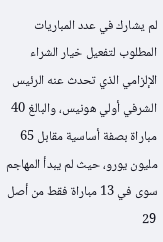لم يشارك في عدد المباريات المطلوب لتفعيل خيار الشراء الإلزامي الذي تحدث عنه الرئيس الشرفي أولي هونيس، والبالغ 40 مباراة بصفة أساسية مقابل 65 مليون يورو، حيث لم يبدأ المهاجم سوى في 13 مباراة فقط من أصل 29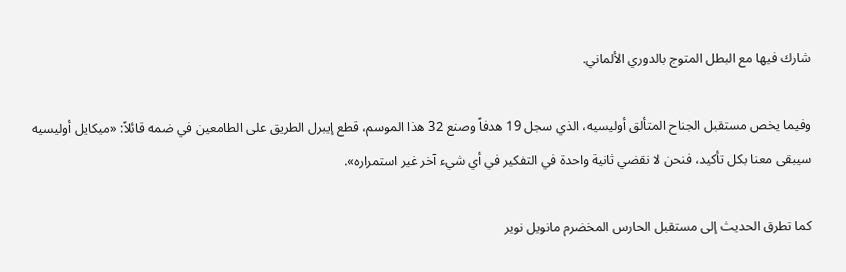شارك فيها مع البطل المتوج بالدوري الألماني.

وفيما يخص مستقبل الجناح المتألق أوليسيه، الذي سجل 19 هدفاً وصنع 32 هذا الموسم، قطع إيبرل الطريق على الطامعين في ضمه قائلاً: «ميكايل أوليسيه سيبقى معنا بكل تأكيد، فنحن لا نقضي ثانية واحدة في التفكير في أي شيء آخر غير استمراره».

كما تطرق الحديث إلى مستقبل الحارس المخضرم مانويل نوير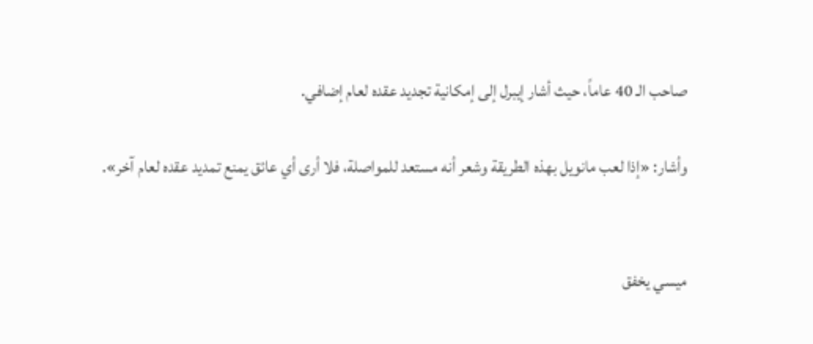صاحب الـ 40 عاماً، حيث أشار إيبرل إلى إمكانية تجديد عقده لعام إضافي.

وأشار: «إذا لعب مانويل بهذه الطريقة وشعر أنه مستعد للمواصلة، فلا أرى أي عائق يمنع تمديد عقده لعام آخر».


ميسي يخفق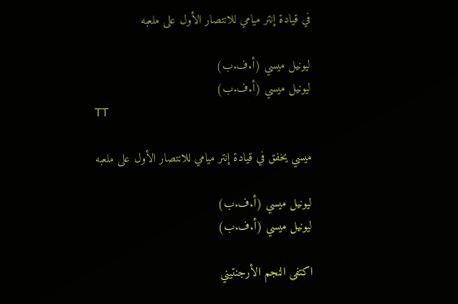في قيادة إنتر ميامي للانتصار الأول على ملعبه

ليونيل ميسي (أ.ف.ب)
ليونيل ميسي (أ.ف.ب)
TT

ميسي يخفق في قيادة إنتر ميامي للانتصار الأول على ملعبه

ليونيل ميسي (أ.ف.ب)
ليونيل ميسي (أ.ف.ب)

اكتفى النجم الأرجنتيني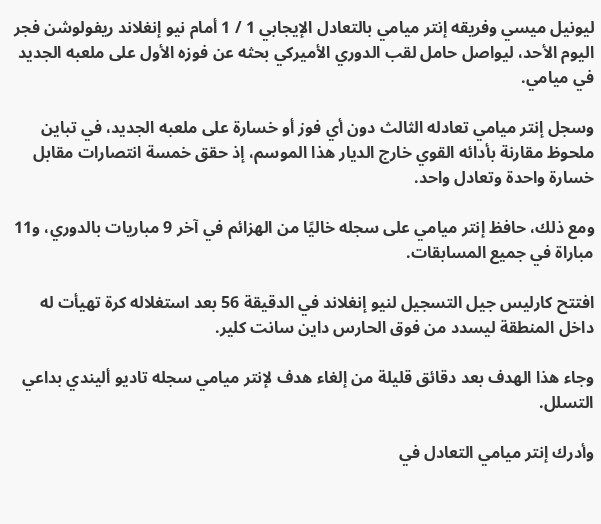ليونيل ميسي وفريقه إنتر ميامي بالتعادل الإيجابي 1 / 1 أمام نيو إنغلاند ريفولوشن فجر اليوم الأحد، ليواصل حامل لقب الدوري الأميركي بحثه عن فوزه الأول على ملعبه الجديد في ميامي.

وسجل إنتر ميامي تعادله الثالث دون أي فوز أو خسارة على ملعبه الجديد، في تباين ملحوظ مقارنة بأدائه القوي خارج الديار هذا الموسم، إذ حقق خمسة انتصارات مقابل خسارة واحدة وتعادل واحد.

ومع ذلك، حافظ إنتر ميامي على سجله خاليًا من الهزائم في آخر 9 مباريات بالدوري، و11 مباراة في جميع المسابقات.

افتتح كارليس جيل التسجيل لنيو إنغلاند في الدقيقة 56 بعد استغلاله كرة تهيأت له داخل المنطقة ليسدد من فوق الحارس داين سانت كلير.

وجاء هذا الهدف بعد دقائق قليلة من إلغاء هدف لإنتر ميامي سجله تاديو أليندي بداعي التسلل.

وأدرك إنتر ميامي التعادل في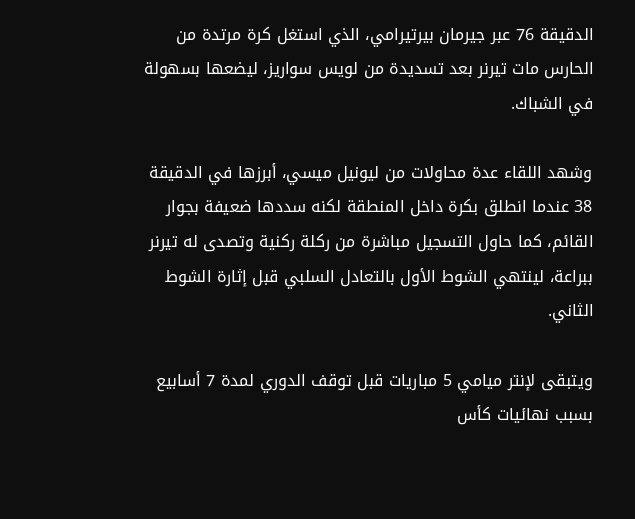الدقيقة 76 عبر جيرمان بيرتيرامي، الذي استغل كرة مرتدة من الحارس مات تيرنر بعد تسديدة من لويس سواريز، ليضعها بسهولة في الشباك.

وشهد اللقاء عدة محاولات من ليونيل ميسي، أبرزها في الدقيقة 38 عندما انطلق بكرة داخل المنطقة لكنه سددها ضعيفة بجوار القائم، كما حاول التسجيل مباشرة من ركلة ركنية وتصدى له تيرنر ببراعة، لينتهي الشوط الأول بالتعادل السلبي قبل إثارة الشوط الثاني.

ويتبقى لإنتر ميامي 5 مباريات قبل توقف الدوري لمدة 7 أسابيع بسبب نهائيات كأس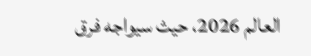العالم 2026، حيث سيواجه فرق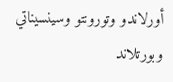أورلاندو وتورونتو وسينسيناتي وبورتلاند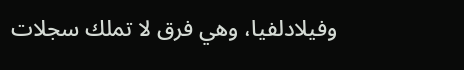وفيلادلفيا، وهي فرق لا تملك سجلات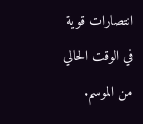انتصارات قوية في الوقت الحالي من الموسم.